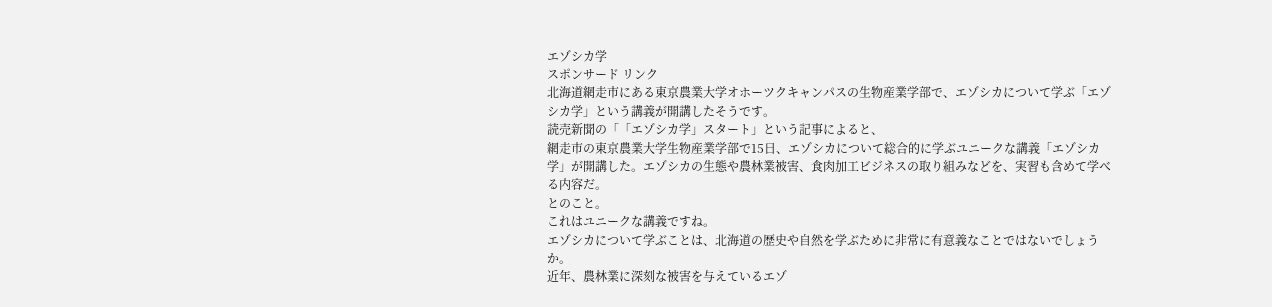エゾシカ学
スポンサード リンク
北海道網走市にある東京農業大学オホーツクキャンパスの生物産業学部で、エゾシカについて学ぶ「エゾシカ学」という講義が開講したそうです。
読売新聞の「「エゾシカ学」スタート」という記事によると、
網走市の東京農業大学生物産業学部で15日、エゾシカについて総合的に学ぶユニークな講義「エゾシカ学」が開講した。エゾシカの生態や農林業被害、食肉加工ビジネスの取り組みなどを、実習も含めて学べる内容だ。
とのこと。
これはユニークな講義ですね。
エゾシカについて学ぶことは、北海道の歴史や自然を学ぶために非常に有意義なことではないでしょうか。
近年、農林業に深刻な被害を与えているエゾ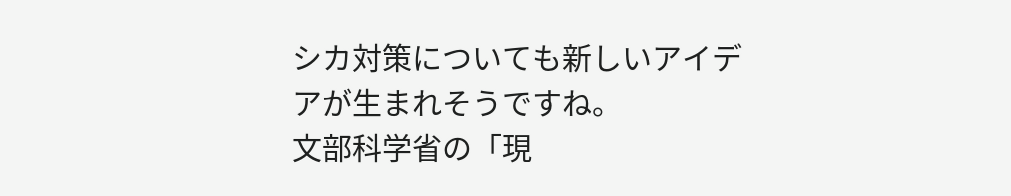シカ対策についても新しいアイデアが生まれそうですね。
文部科学省の「現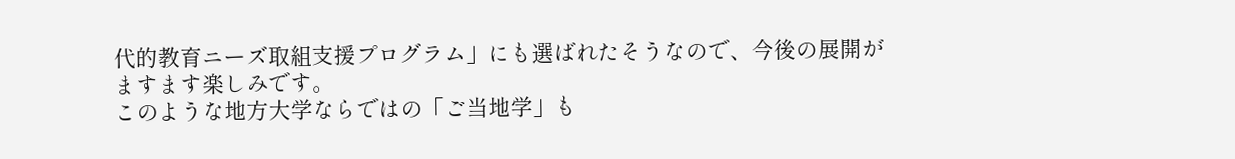代的教育ニーズ取組支援プログラム」にも選ばれたそうなので、今後の展開がますます楽しみです。
このような地方大学ならではの「ご当地学」も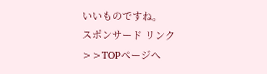いいものですね。
スポンサード リンク
>>TOPページへ